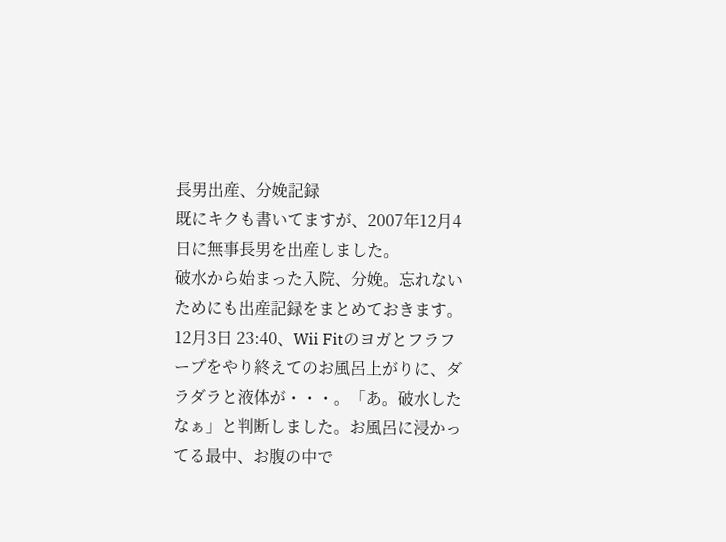長男出産、分娩記録
既にキクも書いてますが、2007年12月4日に無事長男を出産しました。
破水から始まった入院、分娩。忘れないためにも出産記録をまとめておきます。
12月3日 23:40、Wii Fitのヨガとフラフープをやり終えてのお風呂上がりに、ダラダラと液体が・・・。「あ。破水したなぁ」と判断しました。お風呂に浸かってる最中、お腹の中で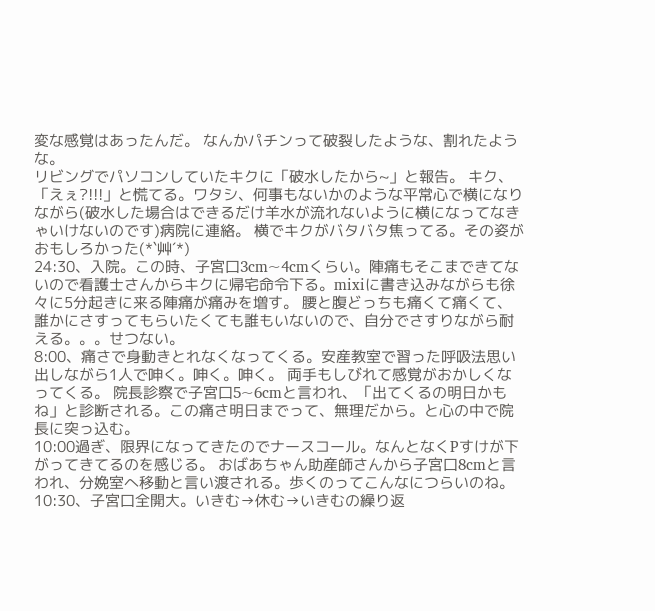変な感覚はあったんだ。 なんかパチンって破裂したような、割れたような。
リビングでパソコンしていたキクに「破水したから~」と報告。 キク、「えぇ?!!!」と慌てる。ワタシ、何事もないかのような平常心で横になりながら(破水した場合はできるだけ羊水が流れないように横になってなきゃいけないのです)病院に連絡。 横でキクがバタバタ焦ってる。その姿がおもしろかった(*`艸´*)
24:30、入院。この時、子宮口3cm~4cmくらい。陣痛もそこまできてないので看護士さんからキクに帰宅命令下る。mixiに書き込みながらも徐々に5分起きに来る陣痛が痛みを増す。 腰と腹どっちも痛くて痛くて、誰かにさすってもらいたくても誰もいないので、自分でさすりながら耐える。。。せつない。
8:00、痛さで身動きとれなくなってくる。安産教室で習った呼吸法思い出しながら1人で呻く。呻く。呻く。 両手もしびれて感覚がおかしくなってくる。 院長診察で子宮口5~6cmと言われ、「出てくるの明日かもね」と診断される。この痛さ明日までって、無理だから。と心の中で院長に突っ込む。
10:00過ぎ、限界になってきたのでナースコール。なんとなくPすけが下がってきてるのを感じる。 おばあちゃん助産師さんから子宮口8cmと言われ、分娩室へ移動と言い渡される。歩くのってこんなにつらいのね。
10:30、子宮口全開大。いきむ→休む→いきむの繰り返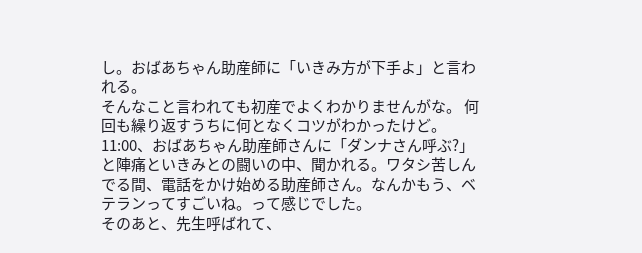し。おばあちゃん助産師に「いきみ方が下手よ」と言われる。
そんなこと言われても初産でよくわかりませんがな。 何回も繰り返すうちに何となくコツがわかったけど。
11:00、おばあちゃん助産師さんに「ダンナさん呼ぶ?」と陣痛といきみとの闘いの中、聞かれる。ワタシ苦しんでる間、電話をかけ始める助産師さん。なんかもう、ベテランってすごいね。って感じでした。
そのあと、先生呼ばれて、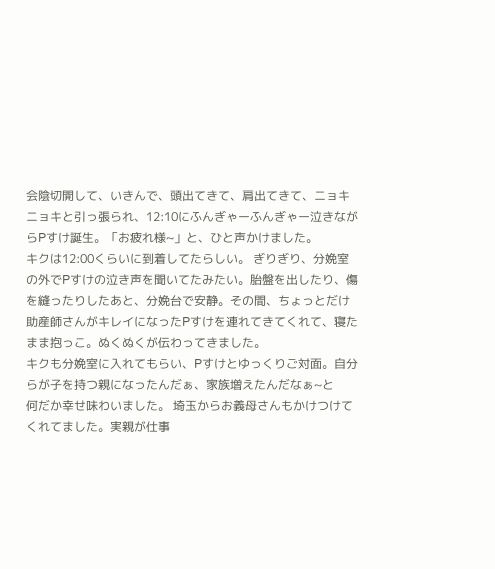会陰切開して、いきんで、頭出てきて、肩出てきて、ニョキニョキと引っ張られ、12:10にふんぎゃーふんぎゃー泣きながらPすけ誕生。「お疲れ様~」と、ひと声かけました。
キクは12:00くらいに到着してたらしい。 ぎりぎり、分娩室の外でPすけの泣き声を聞いてたみたい。胎盤を出したり、傷を縫ったりしたあと、分娩台で安静。その間、ちょっとだけ助産師さんがキレイになったPすけを連れてきてくれて、寝たまま抱っこ。ぬくぬくが伝わってきました。
キクも分娩室に入れてもらい、Pすけとゆっくりご対面。自分らが子を持つ親になったんだぁ、家族増えたんだなぁ~と
何だか幸せ味わいました。 埼玉からお義母さんもかけつけてくれてました。実親が仕事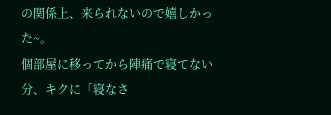の関係上、来られないので嬉しかった~。
個部屋に移ってから陣痛で寝てない分、キクに「寝なさ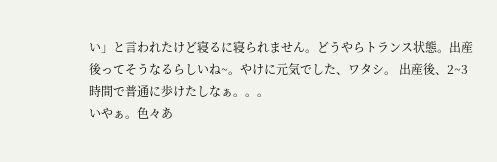い」と言われたけど寝るに寝られません。どうやらトランス状態。出産後ってそうなるらしいね~。やけに元気でした、ワタシ。 出産後、2~3時間で普通に歩けたしなぁ。。。
いやぁ。色々あ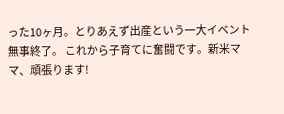った10ヶ月。とりあえず出産という一大イベント無事終了。 これから子育てに奮闘です。新米ママ、頑張ります!